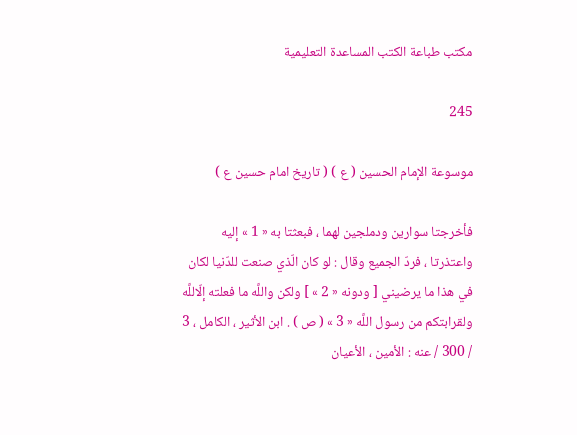مكتب طباعة الكتب المساعدة التعليمية

245

موسوعة الإمام الحسين ( ع ) ( تاريخ امام حسين ع )

فأخرجتا سوارين ودملجين لهما ، فبعثتا به « 1 » إليه واعتذرتا ، فردّ الجميع وقال : لو كان الّذي صنعت للدّنيا لكان في هذا ما يرضيني [ ودونه « 2 » ] ولكن واللَّه ما فعلته إلّاللَّه ولقرابتكم من رسول اللَّه « 3 » ( ص ) . ابن الأثير ، الكامل ، 3 / 300 / عنه : الأمين ، الأعيان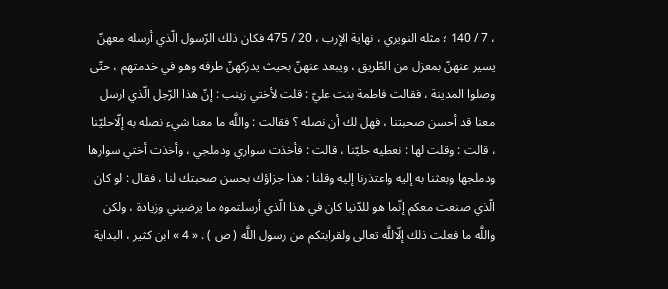، 7 / 140 ؛ مثله النويري ، نهاية الإرب ، 20 / 475 فكان ذلك الرّسول الّذي أرسله معهنّ يسير عنهنّ بمعزل من الطّريق ، ويبعد عنهنّ بحيث يدركهنّ طرفه وهو في خدمتهم ، حتّى وصلوا المدينة ، فقالت فاطمة بنت عليّ : قلت لأختي زينب : إنّ هذا الرّجل الّذي ارسل معنا قد أحسن صحبتنا ، فهل لك أن نصله ؟ فقالت : واللَّه ما معنا شيء نصله به إلّاحليّنا ، قالت : وقلت لها : نعطيه حليّنا ، قالت : فأخذت سواري ودملجي ، وأخذت أختي سوارها ودملجها وبعثنا به إليه واعتذرنا إليه وقلنا : هذا جزاؤك بحسن صحبتك لنا ، فقال : لو كان الّذي صنعت معكم إنّما هو للدّنيا كان في هذا الّذي أرسلتموه ما يرضيني وزيادة ، ولكن واللَّه ما فعلت ذلك إلّاللَّه تعالى ولقرابتكم من رسول اللَّه ( ص ) . « 4 » ابن كثير ، البداية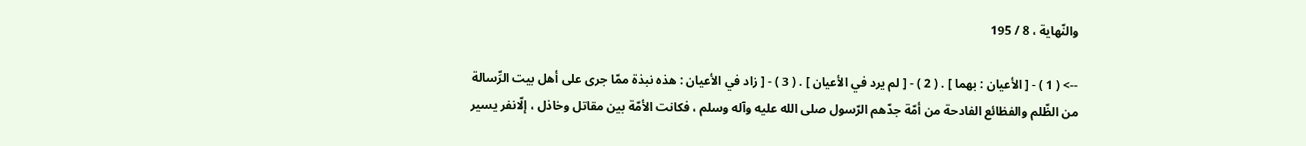والنّهاية ، 8 / 195

--> ( 1 ) - [ الأعيان : بهما ] . ( 2 ) - [ لم يرد في الأعيان ] . ( 3 ) - [ زاد في الأعيان : هذه نبذة ممّا جرى على أهل بيت الرِّسالة من الظّلم والفظائع الفادحة من أمّة جدّهم الرّسول صلى الله عليه وآله وسلم ، فكانت الأمّة بين مقاتل وخاذل ، إلّانفر يسير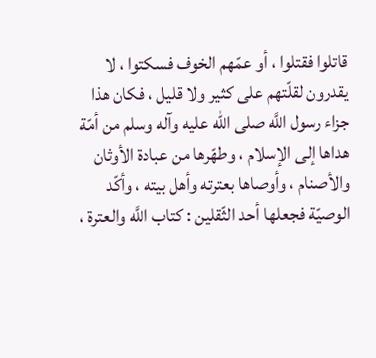قاتلوا فقتلوا ، أو عمّهم الخوف فسكتوا ، لا يقدرون لقلّتهم على كثير ولا قليل ، فكان هذا جزاء رسول اللَّه صلى الله عليه وآله وسلم من أمّة هداها إلى الإسلام ، وطهّرها من عبادة الأوثان والأصنام ، وأوصاها بعترته وأهل بيته ، وأكّد الوصيّة فجعلها أحد الثّقلين : كتاب اللَّه والعترة ،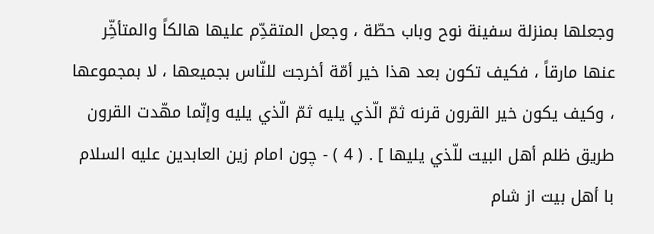وجعلها بمنزلة سفينة نوح وباب حطّة ، وجعل المتقدِّم عليها هالكاً والمتأخِّر عنها مارقاً ، فكيف تكون بعد هذا خير أمّة أخرجت للنّاس بجميعها ، لا بمجموعها ، وكيف يكون خير القرون قرنه ثمّ الّذي يليه ثمّ الّذي يليه وإنّما مهّدت القرون طريق ظلم أهل البيت للّذي يليها ] . ( 4 ) - چون امام زين العابدين عليه السلام با أهل بيت از شام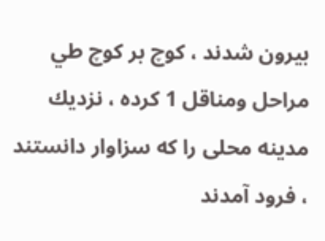بيرون شدند ، كوچ بر كوچ طي مراحل ومناقل 1 كرده ، نزديك مدينه محلى را كه سزاوار دانستند ، فرود آمدند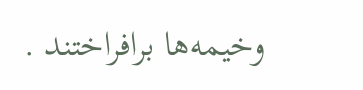وخيمه‌ها برافراختند .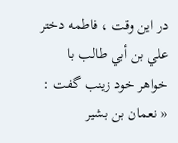در اين وقت ، فاطمه دختر علي بن أبي طالب با خواهر خود زينب گفت : « نعمان بن بشير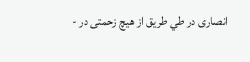انصارى در طي طريق از هيچ زحمتى در -